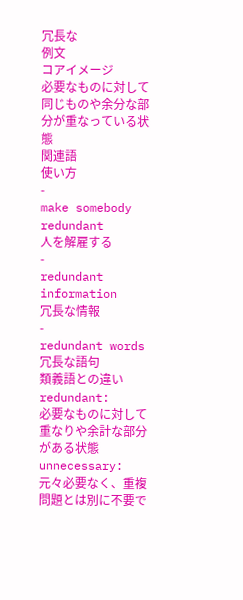冗長な
例文
コアイメージ
必要なものに対して同じものや余分な部分が重なっている状態
関連語
使い方
-
make somebody redundant
人を解雇する
-
redundant information
冗長な情報
-
redundant words
冗長な語句
類義語との違い
redundant:
必要なものに対して重なりや余計な部分がある状態
unnecessary:
元々必要なく、重複問題とは別に不要で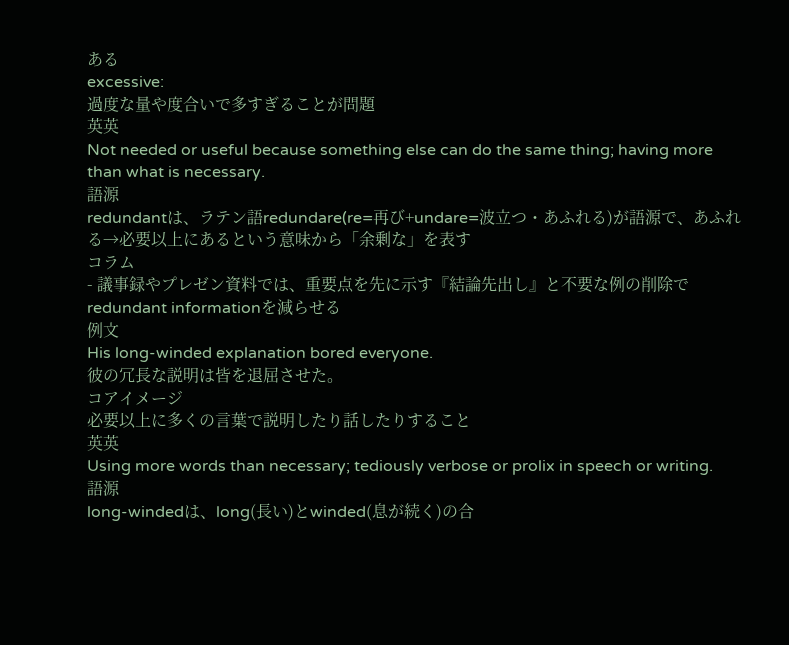ある
excessive:
過度な量や度合いで多すぎることが問題
英英
Not needed or useful because something else can do the same thing; having more than what is necessary.
語源
redundantは、ラテン語redundare(re=再び+undare=波立つ・あふれる)が語源で、あふれる→必要以上にあるという意味から「余剰な」を表す
コラム
- 議事録やプレゼン資料では、重要点を先に示す『結論先出し』と不要な例の削除でredundant informationを減らせる
例文
His long-winded explanation bored everyone.
彼の冗長な説明は皆を退屈させた。
コアイメージ
必要以上に多くの言葉で説明したり話したりすること
英英
Using more words than necessary; tediously verbose or prolix in speech or writing.
語源
long-windedは、long(長い)とwinded(息が続く)の合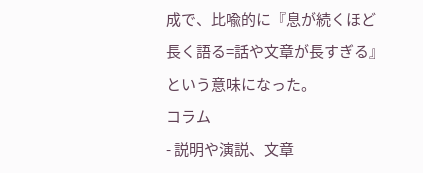成で、比喩的に『息が続くほど長く語る=話や文章が長すぎる』という意味になった。
コラム
- 説明や演説、文章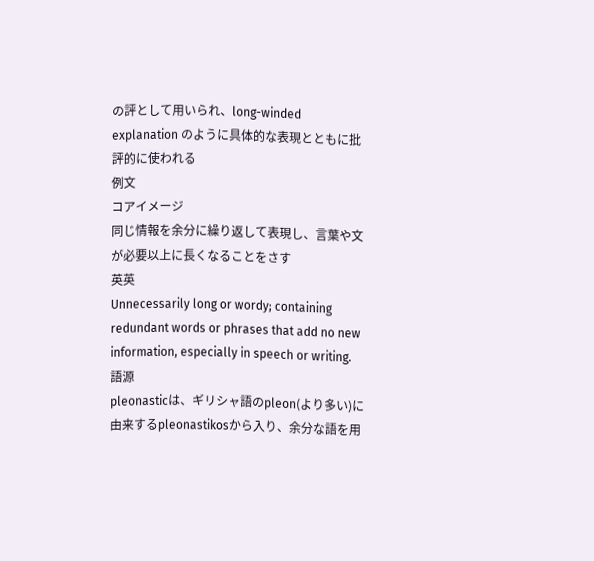の評として用いられ、long-winded explanation のように具体的な表現とともに批評的に使われる
例文
コアイメージ
同じ情報を余分に繰り返して表現し、言葉や文が必要以上に長くなることをさす
英英
Unnecessarily long or wordy; containing redundant words or phrases that add no new information, especially in speech or writing.
語源
pleonasticは、ギリシャ語のpleon(より多い)に由来するpleonastikosから入り、余分な語を用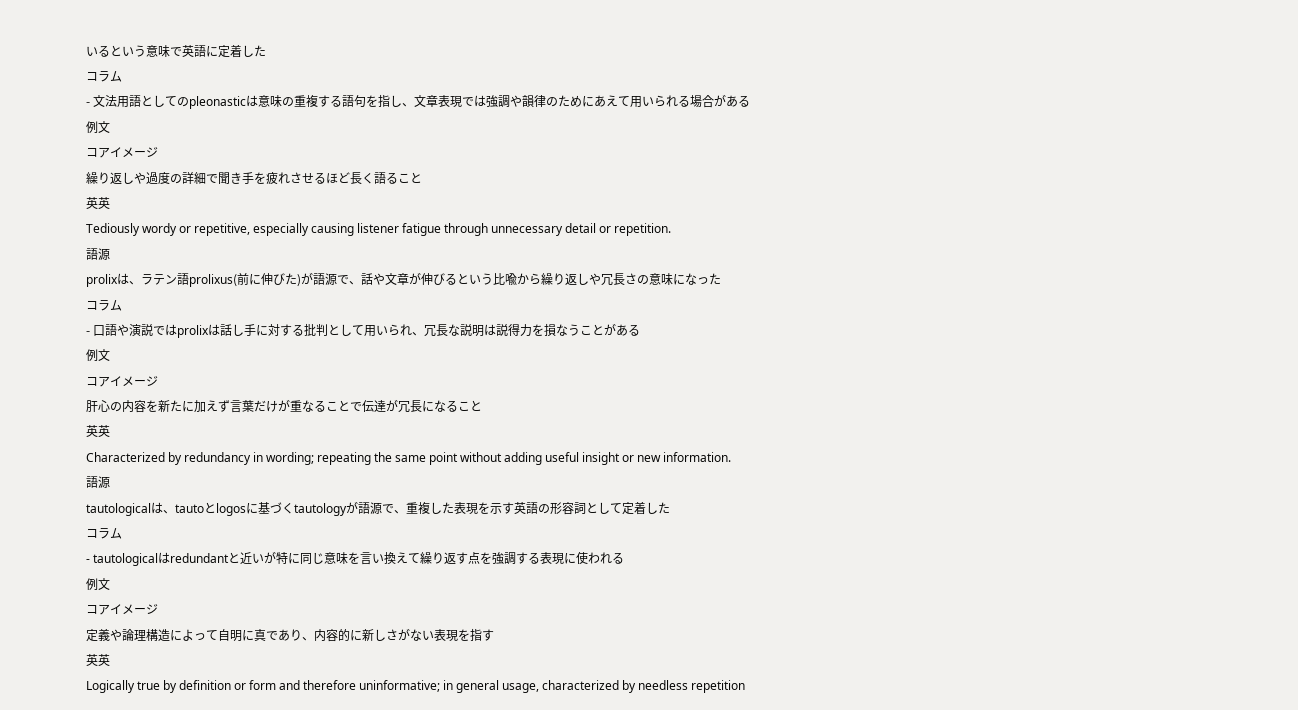いるという意味で英語に定着した
コラム
- 文法用語としてのpleonasticは意味の重複する語句を指し、文章表現では強調や韻律のためにあえて用いられる場合がある
例文
コアイメージ
繰り返しや過度の詳細で聞き手を疲れさせるほど長く語ること
英英
Tediously wordy or repetitive, especially causing listener fatigue through unnecessary detail or repetition.
語源
prolixは、ラテン語prolixus(前に伸びた)が語源で、話や文章が伸びるという比喩から繰り返しや冗長さの意味になった
コラム
- 口語や演説ではprolixは話し手に対する批判として用いられ、冗長な説明は説得力を損なうことがある
例文
コアイメージ
肝心の内容を新たに加えず言葉だけが重なることで伝達が冗長になること
英英
Characterized by redundancy in wording; repeating the same point without adding useful insight or new information.
語源
tautologicalは、tautoとlogosに基づくtautologyが語源で、重複した表現を示す英語の形容詞として定着した
コラム
- tautologicalはredundantと近いが特に同じ意味を言い換えて繰り返す点を強調する表現に使われる
例文
コアイメージ
定義や論理構造によって自明に真であり、内容的に新しさがない表現を指す
英英
Logically true by definition or form and therefore uninformative; in general usage, characterized by needless repetition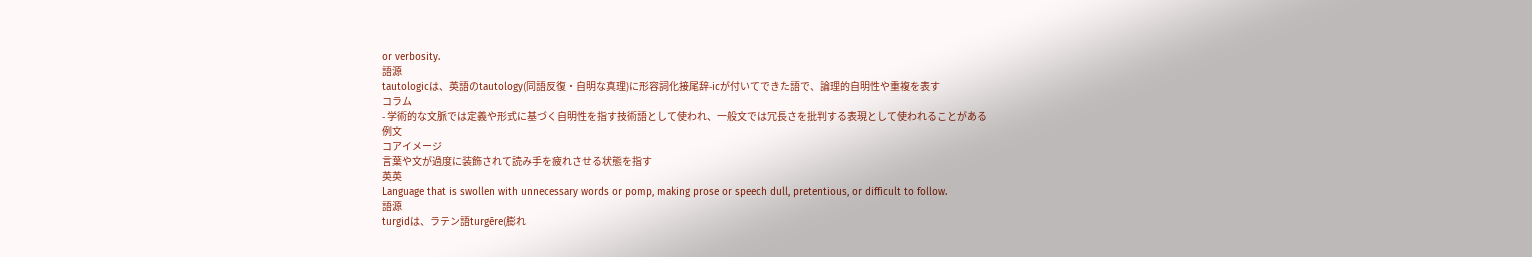or verbosity.
語源
tautologicは、英語のtautology(同語反復・自明な真理)に形容詞化接尾辞-icが付いてできた語で、論理的自明性や重複を表す
コラム
- 学術的な文脈では定義や形式に基づく自明性を指す技術語として使われ、一般文では冗長さを批判する表現として使われることがある
例文
コアイメージ
言葉や文が過度に装飾されて読み手を疲れさせる状態を指す
英英
Language that is swollen with unnecessary words or pomp, making prose or speech dull, pretentious, or difficult to follow.
語源
turgidは、ラテン語turgēre(膨れ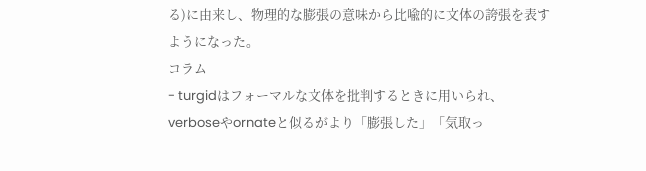る)に由来し、物理的な膨張の意味から比喩的に文体の誇張を表すようになった。
コラム
- turgidはフォーマルな文体を批判するときに用いられ、verboseやornateと似るがより「膨張した」「気取っ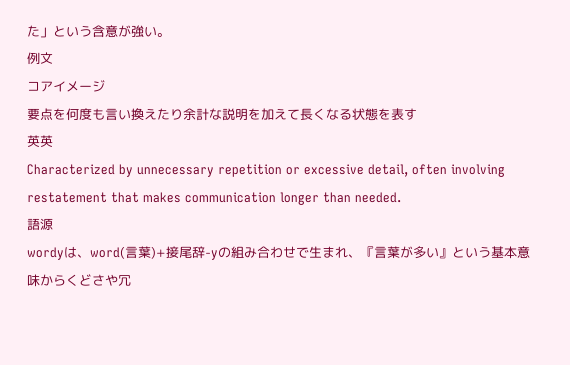た」という含意が強い。
例文
コアイメージ
要点を何度も言い換えたり余計な説明を加えて長くなる状態を表す
英英
Characterized by unnecessary repetition or excessive detail, often involving restatement that makes communication longer than needed.
語源
wordyは、word(言葉)+接尾辞-yの組み合わせで生まれ、『言葉が多い』という基本意味からくどさや冗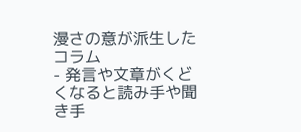漫さの意が派生した
コラム
- 発言や文章がくどくなると読み手や聞き手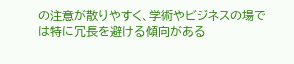の注意が散りやすく、学術やビジネスの場では特に冗長を避ける傾向がある